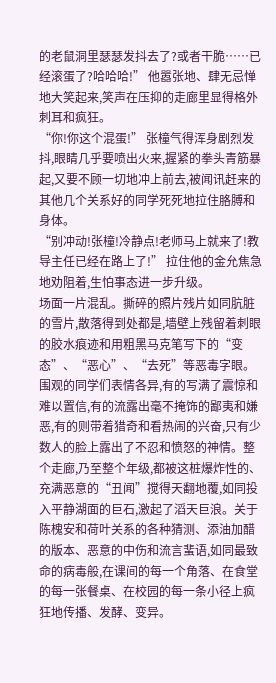的老鼠洞里瑟瑟发抖去了?或者干脆……已经滚蛋了?哈哈哈!” 他嚣张地、肆无忌惮地大笑起来,笑声在压抑的走廊里显得格外刺耳和疯狂。
“你!你这个混蛋!” 张橦气得浑身剧烈发抖,眼睛几乎要喷出火来,握紧的拳头青筋暴起,又要不顾一切地冲上前去,被闻讯赶来的其他几个关系好的同学死死地拉住胳膊和身体。
“别冲动!张橦!冷静点!老师马上就来了!教导主任已经在路上了!” 拉住他的金允焦急地劝阻着,生怕事态进一步升级。
场面一片混乱。撕碎的照片残片如同肮脏的雪片,散落得到处都是,墙壁上残留着刺眼的胶水痕迹和用粗黑马克笔写下的“变态”、“恶心”、“去死”等恶毒字眼。围观的同学们表情各异,有的写满了震惊和难以置信,有的流露出毫不掩饰的鄙夷和嫌恶,有的则带着猎奇和看热闹的兴奋,只有少数人的脸上露出了不忍和愤怒的神情。整个走廊,乃至整个年级,都被这桩爆炸性的、充满恶意的“丑闻”搅得天翻地覆,如同投入平静湖面的巨石,激起了滔天巨浪。关于陈槐安和荷叶关系的各种猜测、添油加醋的版本、恶意的中伤和流言蜚语,如同最致命的病毒般,在课间的每一个角落、在食堂的每一张餐桌、在校园的每一条小径上疯狂地传播、发酵、变异。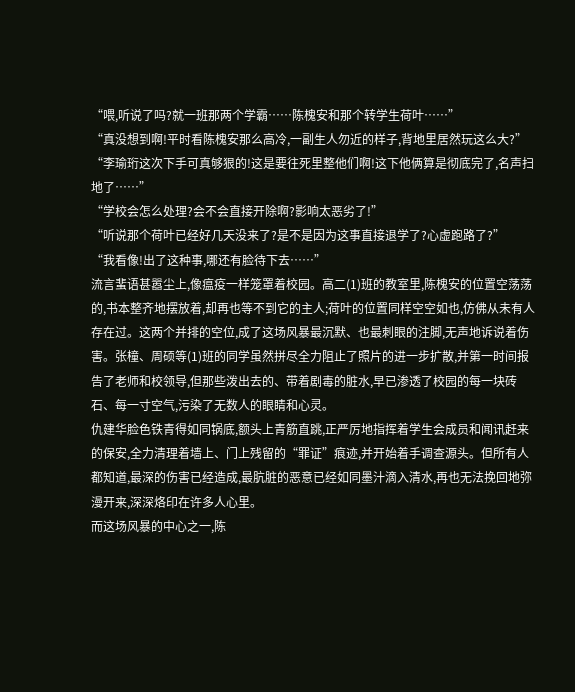“喂,听说了吗?就一班那两个学霸……陈槐安和那个转学生荷叶……”
“真没想到啊!平时看陈槐安那么高冷,一副生人勿近的样子,背地里居然玩这么大?”
“李瑜珩这次下手可真够狠的!这是要往死里整他们啊!这下他俩算是彻底完了,名声扫地了……”
“学校会怎么处理?会不会直接开除啊?影响太恶劣了!”
“听说那个荷叶已经好几天没来了?是不是因为这事直接退学了?心虚跑路了?”
“我看像!出了这种事,哪还有脸待下去……”
流言蜚语甚嚣尘上,像瘟疫一样笼罩着校园。高二(1)班的教室里,陈槐安的位置空荡荡的,书本整齐地摆放着,却再也等不到它的主人;荷叶的位置同样空空如也,仿佛从未有人存在过。这两个并排的空位,成了这场风暴最沉默、也最刺眼的注脚,无声地诉说着伤害。张橦、周硕等(1)班的同学虽然拼尽全力阻止了照片的进一步扩散,并第一时间报告了老师和校领导,但那些泼出去的、带着剧毒的脏水,早已渗透了校园的每一块砖石、每一寸空气,污染了无数人的眼睛和心灵。
仇建华脸色铁青得如同锅底,额头上青筋直跳,正严厉地指挥着学生会成员和闻讯赶来的保安,全力清理着墙上、门上残留的“罪证”痕迹,并开始着手调查源头。但所有人都知道,最深的伤害已经造成,最肮脏的恶意已经如同墨汁滴入清水,再也无法挽回地弥漫开来,深深烙印在许多人心里。
而这场风暴的中心之一,陈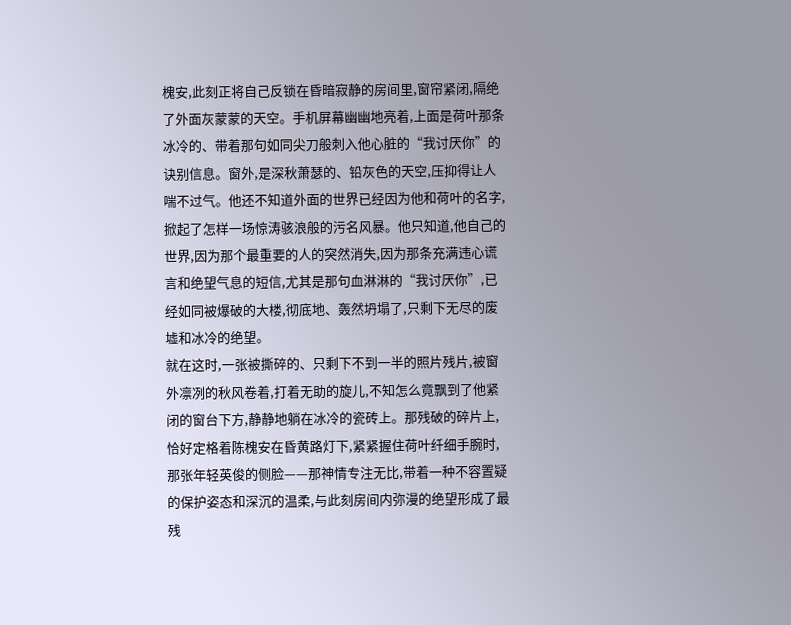槐安,此刻正将自己反锁在昏暗寂静的房间里,窗帘紧闭,隔绝了外面灰蒙蒙的天空。手机屏幕幽幽地亮着,上面是荷叶那条冰冷的、带着那句如同尖刀般刺入他心脏的“我讨厌你”的诀别信息。窗外,是深秋萧瑟的、铅灰色的天空,压抑得让人喘不过气。他还不知道外面的世界已经因为他和荷叶的名字,掀起了怎样一场惊涛骇浪般的污名风暴。他只知道,他自己的世界,因为那个最重要的人的突然消失,因为那条充满违心谎言和绝望气息的短信,尤其是那句血淋淋的“我讨厌你”,已经如同被爆破的大楼,彻底地、轰然坍塌了,只剩下无尽的废墟和冰冷的绝望。
就在这时,一张被撕碎的、只剩下不到一半的照片残片,被窗外凛冽的秋风卷着,打着无助的旋儿,不知怎么竟飘到了他紧闭的窗台下方,静静地躺在冰冷的瓷砖上。那残破的碎片上,恰好定格着陈槐安在昏黄路灯下,紧紧握住荷叶纤细手腕时,那张年轻英俊的侧脸——那神情专注无比,带着一种不容置疑的保护姿态和深沉的温柔,与此刻房间内弥漫的绝望形成了最残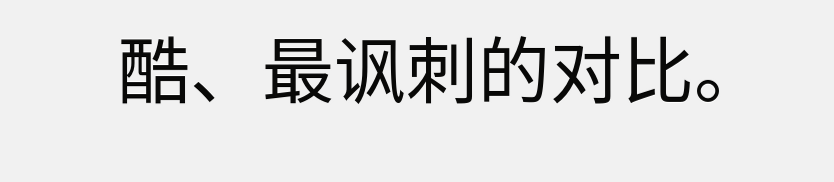酷、最讽刺的对比。